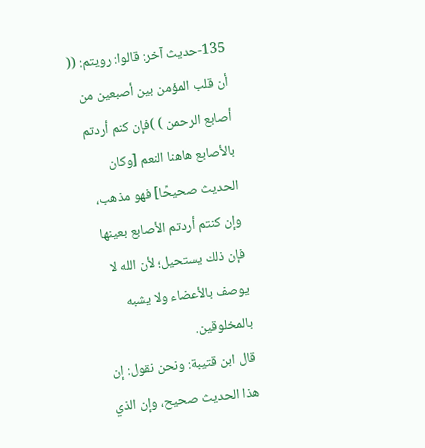135-حديث آخر: قالوا: رويتم: (( أن قلب المؤمن بين أصبعين من أصابع الرحمن ) )فإن كنم أردتم بالأصابع هاهنا النعم [وكان الحديث صحيحًا] فهو مذهب، وإن كنتم أردتم الأصابع بعينها فإن ذلك يستحيل؛ لأن الله لا يوصف بالأعضاء ولا يشبه بالمخلوقين.
قال ابن قتيبة: ونحن نقول: إن هذا الحديث صحيح، وإن الذي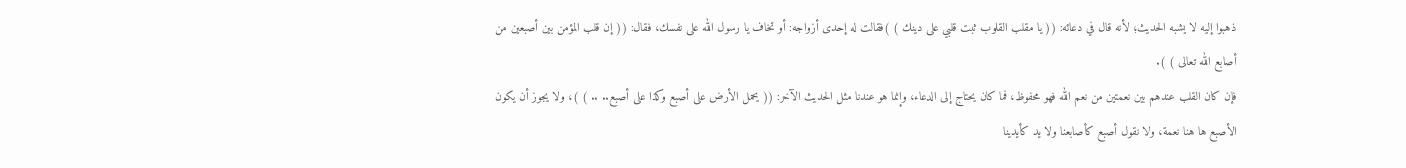ذهبوا إليه لا يشبه الحديث؛ لأنه قال في دعائه: (( يا مقلب القلوب ثبت قلبي على دينك ) )فقالت له إحدى أزواجه: أو تخاف يا رسول الله على نفسك، فقال: (( إن قلب المؤمن بين أصبعين من أصابع الله تعالى ) ).
فإن كان القلب عندهم بين نعمتين من نعم الله فهو محفوظ، فما كان يحتاج إلى الدعاء، وإنما هو عندنا مثل الحديث الآخر: (( يحمل الأرض على أصبع وكذا على أصبع.. .. ) )، ولا يجوز أن يكون الأصبع ها هنا نعمة، ولا نقول أصبع كأصابعنا ولا يد كأيدينا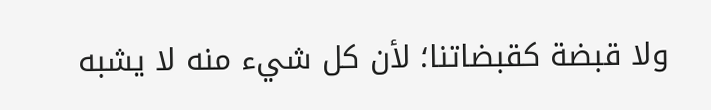ولا قبضة كقبضاتنا؛ لأن كل شيء منه لا يشبه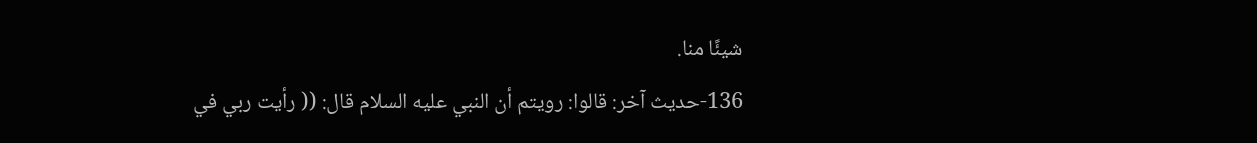شيئًا منا.
136-حديث آخر: قالوا: رويتم أن النبي عليه السلام قال: (( رأيت ربي في